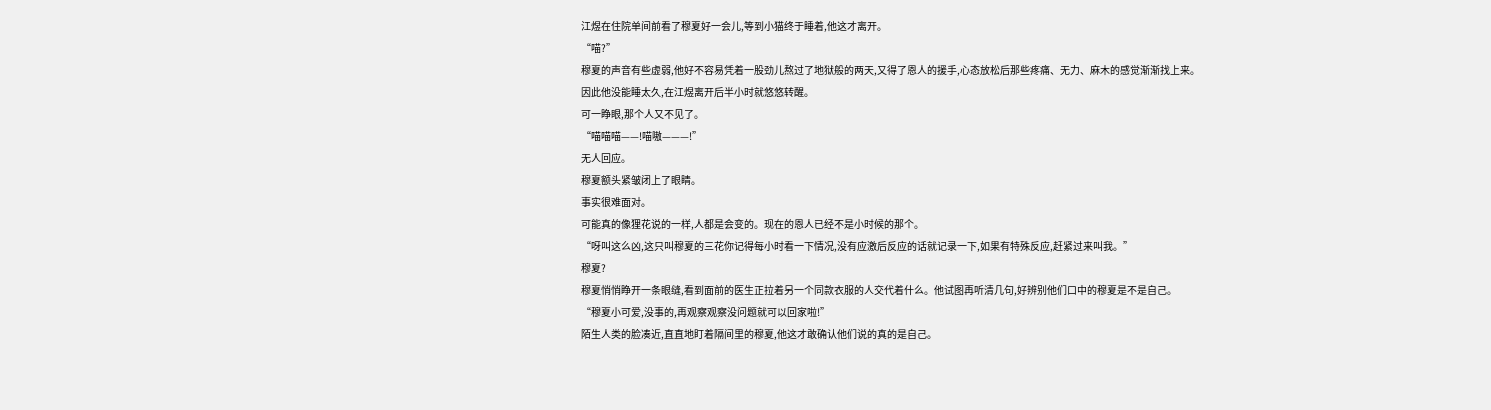江煜在住院单间前看了穆夏好一会儿,等到小猫终于睡着,他这才离开。
“喵?”
穆夏的声音有些虚弱,他好不容易凭着一股劲儿熬过了地狱般的两天,又得了恩人的援手,心态放松后那些疼痛、无力、麻木的感觉渐渐找上来。
因此他没能睡太久,在江煜离开后半小时就悠悠转醒。
可一睁眼,那个人又不见了。
“喵喵喵——!喵嗷———!”
无人回应。
穆夏额头紧皱闭上了眼睛。
事实很难面对。
可能真的像狸花说的一样,人都是会变的。现在的恩人已经不是小时候的那个。
“呀叫这么凶,这只叫穆夏的三花你记得每小时看一下情况,没有应激后反应的话就记录一下,如果有特殊反应,赶紧过来叫我。”
穆夏?
穆夏悄悄睁开一条眼缝,看到面前的医生正拉着另一个同款衣服的人交代着什么。他试图再听清几句,好辨别他们口中的穆夏是不是自己。
“穆夏小可爱,没事的,再观察观察没问题就可以回家啦!”
陌生人类的脸凑近,直直地盯着隔间里的穆夏,他这才敢确认他们说的真的是自己。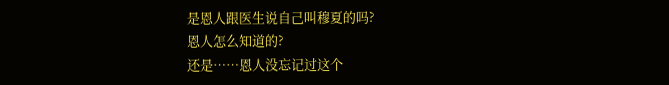是恩人跟医生说自己叫穆夏的吗?
恩人怎么知道的?
还是……恩人没忘记过这个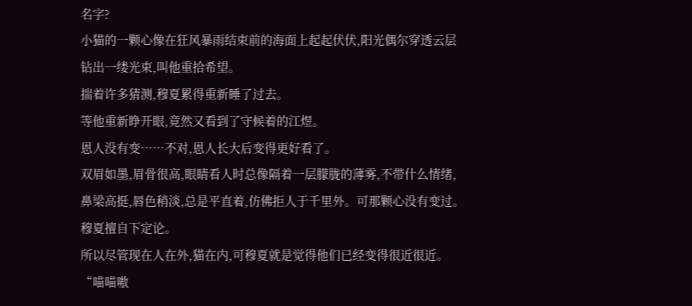名字?
小猫的一颗心像在狂风暴雨结束前的海面上起起伏伏,阳光偶尔穿透云层钻出一缕光束,叫他重拾希望。
揣着许多猜测,穆夏累得重新睡了过去。
等他重新睁开眼,竟然又看到了守候着的江煜。
恩人没有变……不对,恩人长大后变得更好看了。
双眉如墨,眉骨很高,眼睛看人时总像隔着一层朦胧的薄雾,不带什么情绪,鼻梁高挺,唇色稍淡,总是平直着,仿佛拒人于千里外。可那颗心没有变过。
穆夏擅自下定论。
所以尽管现在人在外,猫在内,可穆夏就是觉得他们已经变得很近很近。
“喵喵嗷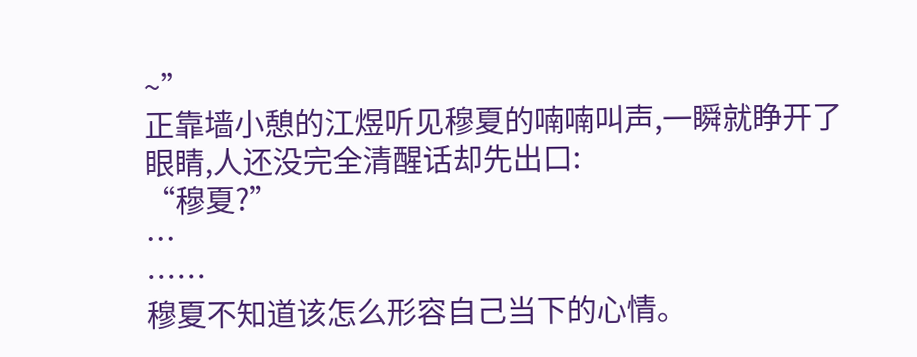~”
正靠墙小憩的江煜听见穆夏的喃喃叫声,一瞬就睁开了眼睛,人还没完全清醒话却先出口:
“穆夏?”
…
……
穆夏不知道该怎么形容自己当下的心情。